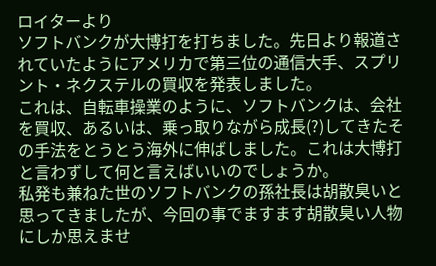ロイターより
ソフトバンクが大博打を打ちました。先日より報道されていたようにアメリカで第三位の通信大手、スプリント・ネクステルの買収を発表しました。
これは、自転車操業のように、ソフトバンクは、会社を買収、あるいは、乗っ取りながら成長(?)してきたその手法をとうとう海外に伸ばしました。これは大博打と言わずして何と言えばいいのでしょうか。
私発も兼ねた世のソフトバンクの孫社長は胡散臭いと思ってきましたが、今回の事でますます胡散臭い人物にしか思えませ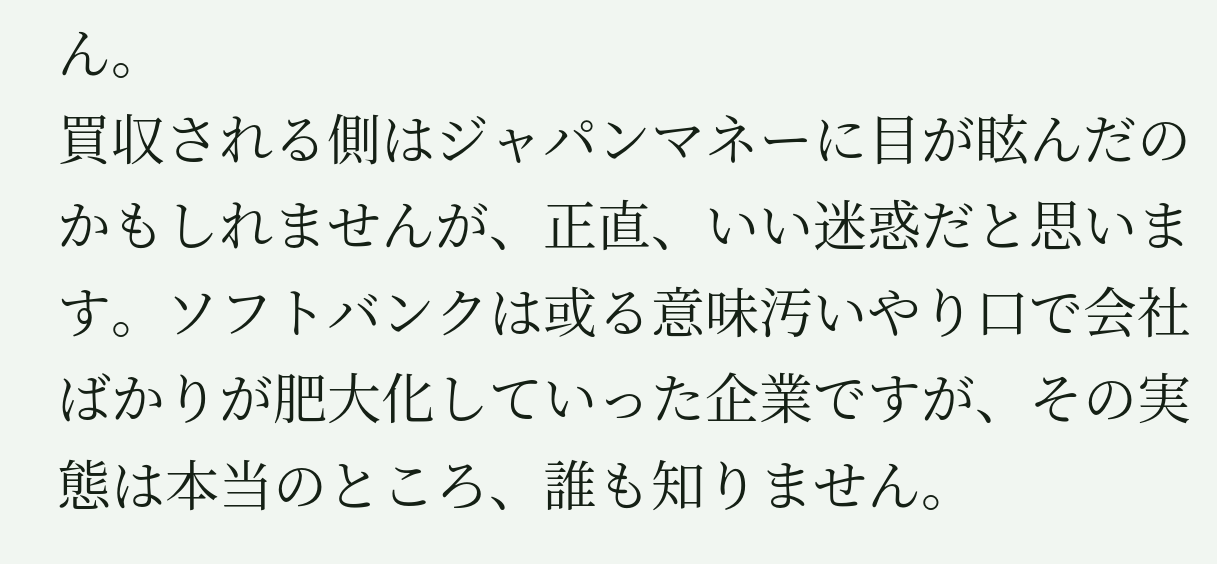ん。
買収される側はジャパンマネーに目が眩んだのかもしれませんが、正直、いい迷惑だと思います。ソフトバンクは或る意味汚いやり口で会社ばかりが肥大化していった企業ですが、その実態は本当のところ、誰も知りません。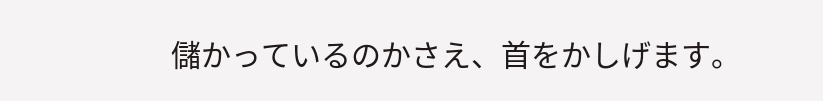儲かっているのかさえ、首をかしげます。